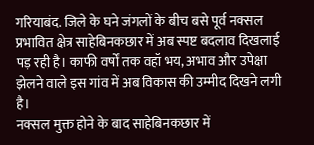गरियाबंद. जिले के घने जंगलों के बीच बसे पूर्व नक्सल प्रभावित क्षेत्र साहेबिनकछार में अब स्पष्ट बदलाव दिखलाई पड़ रही है। काफी वर्षों तक वहॉ भय, अभाव और उपेक्षा झेलने वाले इस गांव में अब विकास की उम्मीद दिखने लगी है।
नक्सल मुक्त होने के बाद साहेबिनकछार में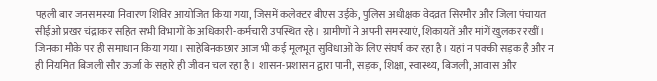पहली बार जनसमस्या निवारण शिविर आयोजित किया गया, जिसमें कलेक्टर बीएस उईके, पुलिस अधीक्षक वेदव्रत सिरमौर और जिला पंचायत सीईओ प्रखर चंद्राकर सहित सभी विभागों के अधिकारी-कर्मचारी उपस्थित रहे। ग्रामीणों ने अपनी समस्याएं, शिकायतें और मांगें खुलकर रखीं। जिनका मौके पर ही समाधान किया गया। साहेबिनकछार आज भी कई मूलभूत सुविधाओं के लिए संघर्ष कर रहा है। यहां न पक्की सड़क है और न ही नियमित बिजली सौर ऊर्जा के सहारे ही जीवन चल रहा है। शासन-प्रशासन द्वारा पानी, सड़क, शिक्षा, स्वास्थ्य, बिजली, आवास और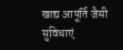खाद्य आपूर्ति जैसी सुविधाएं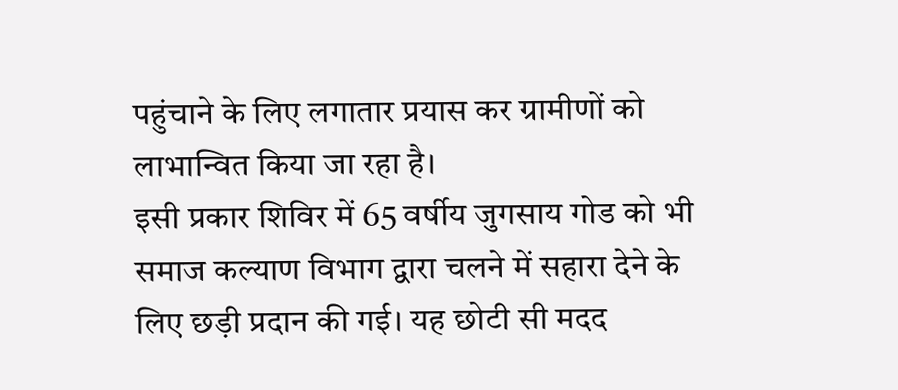पहुंचाने के लिए लगातार प्रयास कर ग्रामीणों को लाभान्वित किया जा रहा है।
इसी प्रकार शिविर में 65 वर्षीय जुगसाय गोड को भी समाज कल्याण विभाग द्वारा चलने में सहारा देने के लिए छड़ी प्रदान की गई। यह छोटी सी मदद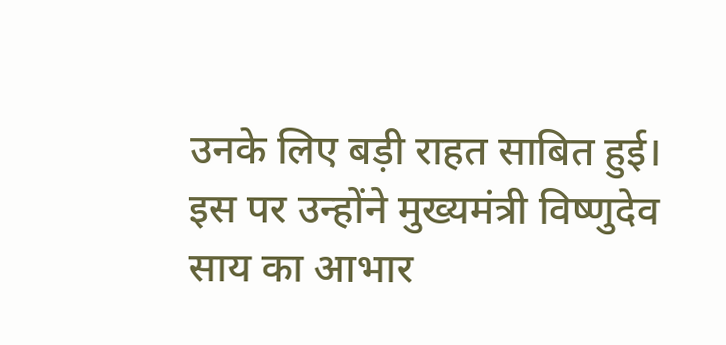उनके लिए बड़ी राहत साबित हुई। इस पर उन्होंने मुख्यमंत्री विष्णुदेव साय का आभार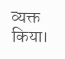व्यक्त किया।